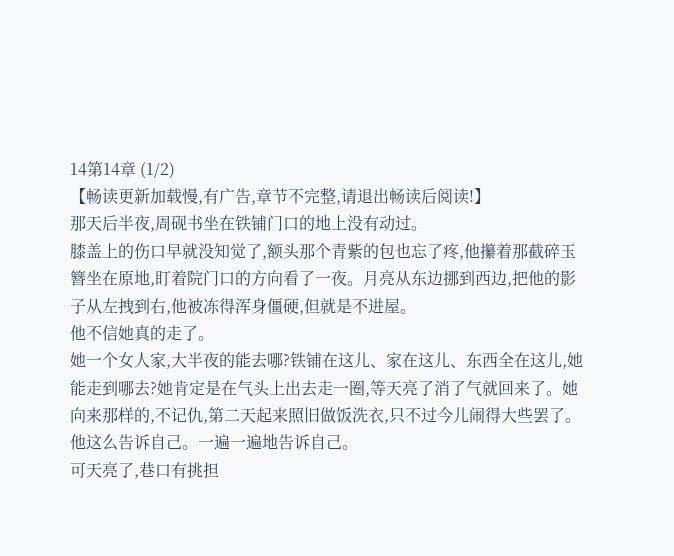14第14章 (1/2)
【畅读更新加载慢,有广告,章节不完整,请退出畅读后阅读!】
那天后半夜,周砚书坐在铁铺门口的地上没有动过。
膝盖上的伤口早就没知觉了,额头那个青紫的包也忘了疼,他攥着那截碎玉簪坐在原地,盯着院门口的方向看了一夜。月亮从东边挪到西边,把他的影子从左拽到右,他被冻得浑身僵硬,但就是不进屋。
他不信她真的走了。
她一个女人家,大半夜的能去哪?铁铺在这儿、家在这儿、东西全在这儿,她能走到哪去?她肯定是在气头上出去走一圈,等天亮了消了气就回来了。她向来那样的,不记仇,第二天起来照旧做饭洗衣,只不过今儿闹得大些罢了。
他这么告诉自己。一遍一遍地告诉自己。
可天亮了,巷口有挑担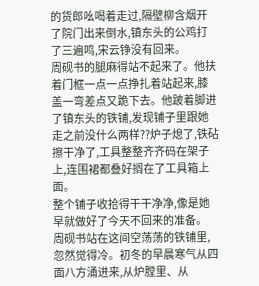的货郎吆喝着走过,隔壁柳含烟开了院门出来倒水,镇东头的公鸡打了三遍鸣,宋云铮没有回来。
周砚书的腿麻得站不起来了。他扶着门框一点一点挣扎着站起来,膝盖一弯差点又跪下去。他跛着脚进了镇东头的铁铺,发现铺子里跟她走之前没什么两样??炉子熄了,铁砧擦干净了,工具整整齐齐码在架子上,连围裙都叠好搁在了工具箱上面。
整个铺子收拾得干干净净,像是她早就做好了今天不回来的准备。
周砚书站在这间空荡荡的铁铺里,忽然觉得冷。初冬的早晨寒气从四面八方涌进来,从炉膛里、从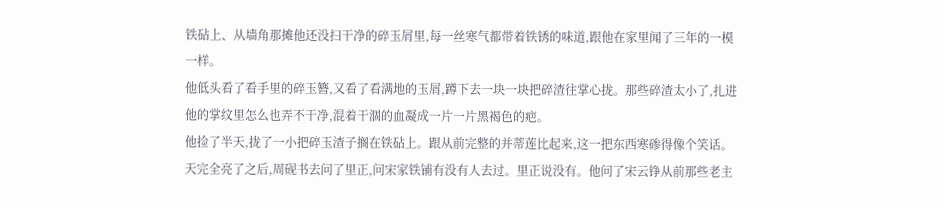铁砧上、从墙角那摊他还没扫干净的碎玉屑里,每一丝寒气都带着铁锈的味道,跟他在家里闻了三年的一模一样。
他低头看了看手里的碎玉簪,又看了看满地的玉屑,蹲下去一块一块把碎渣往掌心拢。那些碎渣太小了,扎进他的掌纹里怎么也弄不干净,混着干涸的血凝成一片一片黑褐色的疤。
他捡了半天,拢了一小把碎玉渣子搁在铁砧上。跟从前完整的并蒂莲比起来,这一把东西寒碜得像个笑话。
天完全亮了之后,周砚书去问了里正,问宋家铁铺有没有人去过。里正说没有。他问了宋云铮从前那些老主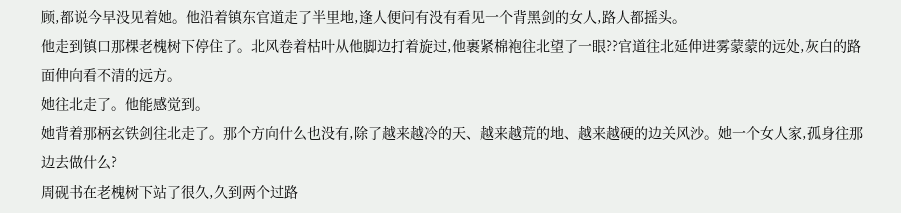顾,都说今早没见着她。他沿着镇东官道走了半里地,逢人便问有没有看见一个背黑剑的女人,路人都摇头。
他走到镇口那棵老槐树下停住了。北风卷着枯叶从他脚边打着旋过,他裹紧棉袍往北望了一眼??官道往北延伸进雾蒙蒙的远处,灰白的路面伸向看不清的远方。
她往北走了。他能感觉到。
她背着那柄玄铁剑往北走了。那个方向什么也没有,除了越来越冷的天、越来越荒的地、越来越硬的边关风沙。她一个女人家,孤身往那边去做什么?
周砚书在老槐树下站了很久,久到两个过路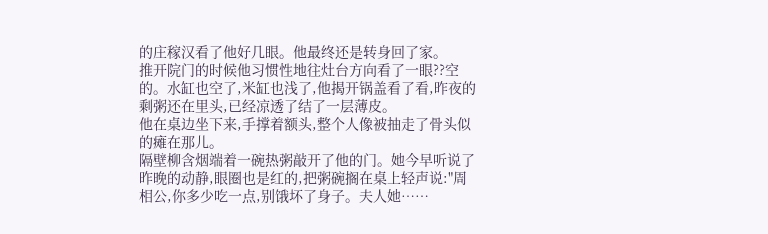的庄稼汉看了他好几眼。他最终还是转身回了家。
推开院门的时候他习惯性地往灶台方向看了一眼??空的。水缸也空了,米缸也浅了,他揭开锅盖看了看,昨夜的剩粥还在里头,已经凉透了结了一层薄皮。
他在桌边坐下来,手撑着额头,整个人像被抽走了骨头似的瘫在那儿。
隔壁柳含烟端着一碗热粥敲开了他的门。她今早听说了昨晚的动静,眼圈也是红的,把粥碗搁在桌上轻声说:"周相公,你多少吃一点,别饿坏了身子。夫人她……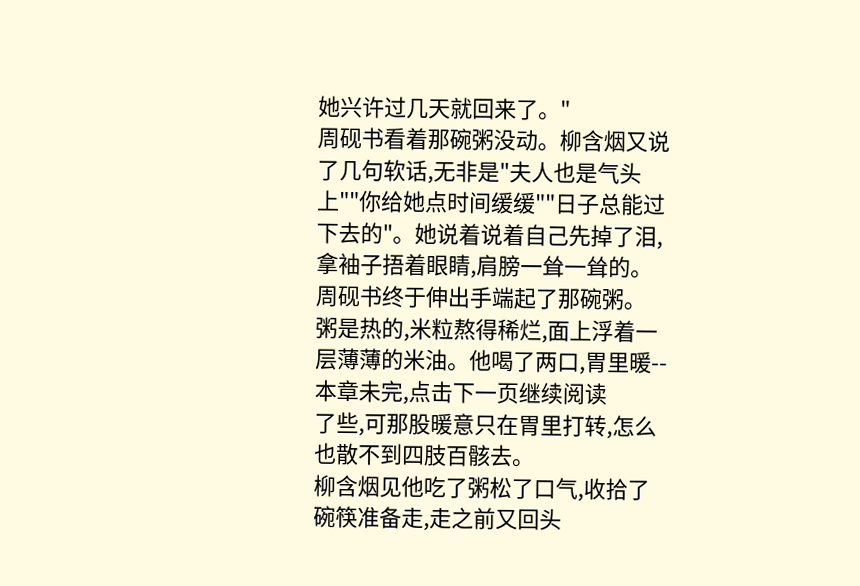她兴许过几天就回来了。"
周砚书看着那碗粥没动。柳含烟又说了几句软话,无非是"夫人也是气头上""你给她点时间缓缓""日子总能过下去的"。她说着说着自己先掉了泪,拿袖子捂着眼睛,肩膀一耸一耸的。
周砚书终于伸出手端起了那碗粥。
粥是热的,米粒熬得稀烂,面上浮着一层薄薄的米油。他喝了两口,胃里暖--
本章未完,点击下一页继续阅读
了些,可那股暖意只在胃里打转,怎么也散不到四肢百骸去。
柳含烟见他吃了粥松了口气,收拾了碗筷准备走,走之前又回头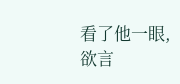看了他一眼,欲言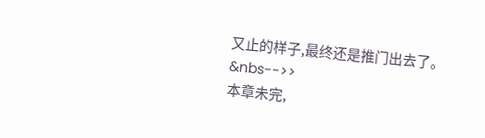又止的样子,最终还是推门出去了。
&nbs-->>
本章未完,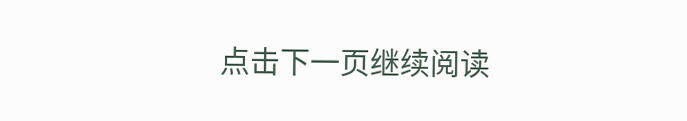点击下一页继续阅读